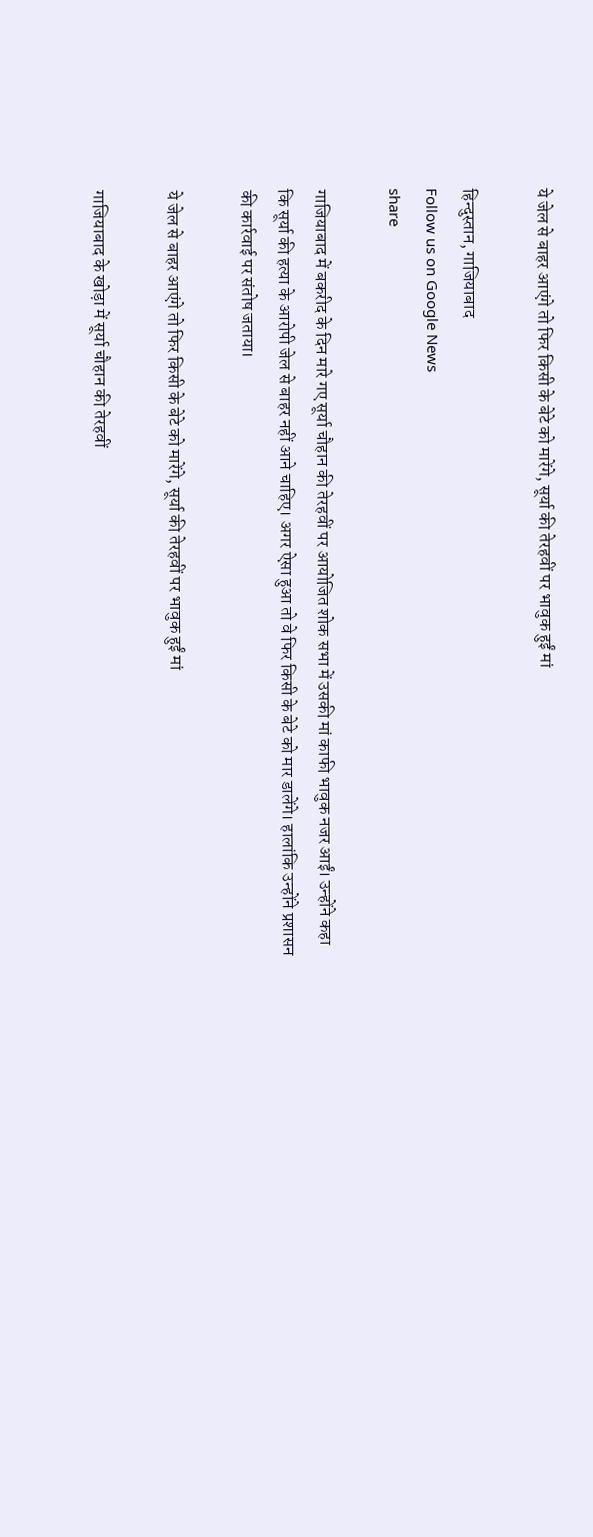ये जेल से बाहर आएंगे तो फिर किसी के बेटे को मारेंगे, सूर्या की तेरहवीं पर भावुक हुईं मां

हिन्दुस्तान, गाजियाबाद
Follow us on Google News
share

गाजियाबाद में बकरीद के दिन मारे गए सूर्या चौहान की तेरहवीं पर आयोजित शोक सभा में उसकी मां काफी भावुक नजर आईं। उन्होंने कहा कि सूर्या की हत्या के आरोपी जेल से बाहर नहीं आने चाहिए। अगर ऐसा हुआ तो वे फिर किसी के बेटे को मार डालेंगे। हालांकि उन्होंने प्रशासन की कार्रवाई पर संतोष जताया।

ये जेल से बाहर आएंगे तो फिर किसी के बेटे को मारेंगे, सूर्या की तेरहवीं पर भावुक हुईं मां

गाजियाबाद के खोड़ा में सूर्या चौहान की तेरहवीं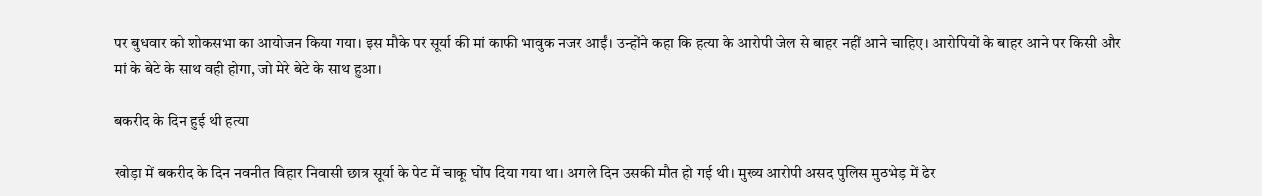पर बुधवार को शोकसभा का आयोजन किया गया। इस मौके पर सूर्या की मां काफी भावुक नजर आईं। उन्होंने कहा कि हत्या के आरोपी जेल से बाहर नहीं आने चाहिए। आरोपियों के बाहर आने पर किसी और मां के बेटे के साथ वही होगा, जो मेरे बेटे के साथ हुआ।

बकरीद के दिन हुई थी हत्या

खोड़ा में बकरीद के दिन नवनीत विहार निवासी छात्र सूर्या के पेट में चाकू घोंप दिया गया था। अगले दिन उसकी मौत हो गई थी। मुख्य आरोपी असद पुलिस मुठभेड़ में ढेर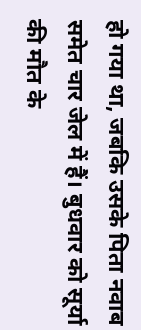हो गया था, जबकि उसके पिता नवाब समेत चार जेल में हैं। बुधवार को सूर्या की मौत के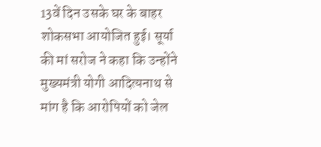13वें दिन उसके घर के बाहर शोकसभा आयोजित हुई। सूर्या की मां सरोज ने कहा कि उन्होंने मुख्यमंत्री योगी आदित्यनाथ से मांग है कि आरोपियों को जेल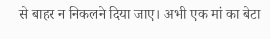से बाहर न निकलने दिया जाए। अभी एक मां का बेटा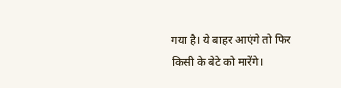गया है। ये बाहर आएंगे तो फिर किसी के बेटे को मारेंगे।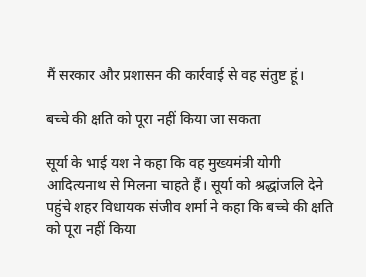मैं सरकार और प्रशासन की कार्रवाई से वह संतुष्ट हूं।

बच्चे की क्षति को पूरा नहीं किया जा सकता

सूर्या के भाई यश ने कहा कि वह मुख्यमंत्री योगी आदित्यनाथ से मिलना चाहते हैं। सूर्या को श्रद्धांजलि देने पहुंचे शहर विधायक संजीव शर्मा ने कहा कि बच्चे की क्षति को पूरा नहीं किया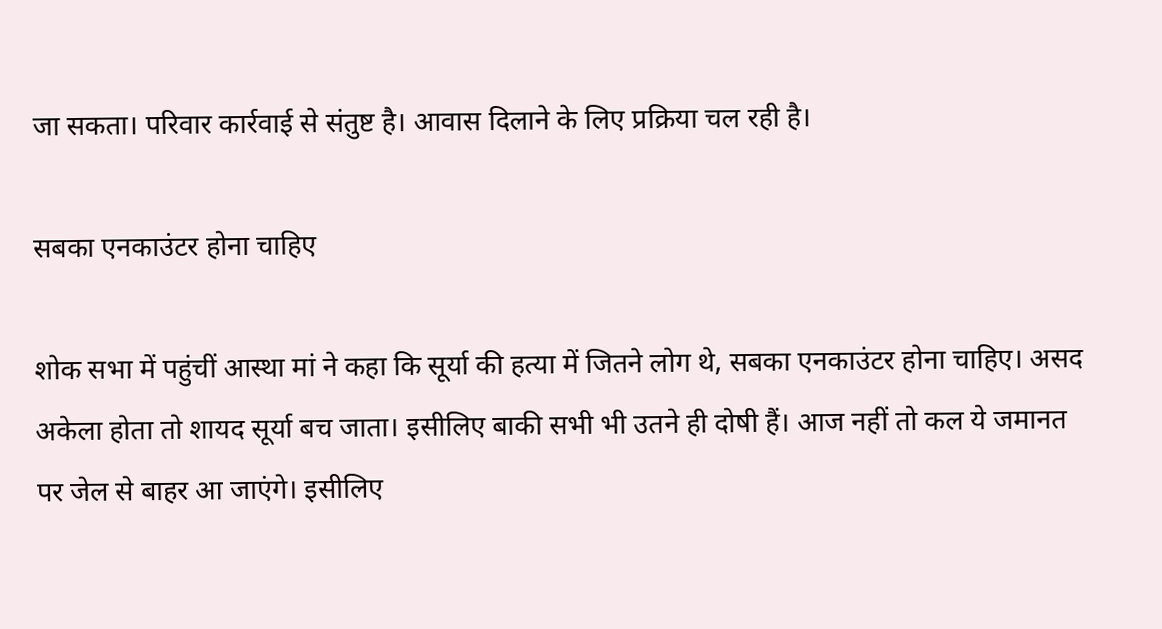जा सकता। परिवार कार्रवाई से संतुष्ट है। आवास दिलाने के लिए प्रक्रिया चल रही है।

सबका एनकाउंटर होना चाहिए

शोक सभा में पहुंचीं आस्था मां ने कहा कि सूर्या की हत्या में जितने लोग थे, सबका एनकाउंटर होना चाहिए। असद अकेला होता तो शायद सूर्या बच जाता। इसीलिए बाकी सभी भी उतने ही दोषी हैं। आज नहीं तो कल ये जमानत पर जेल से बाहर आ जाएंगे। इसीलिए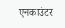एनकाउंटर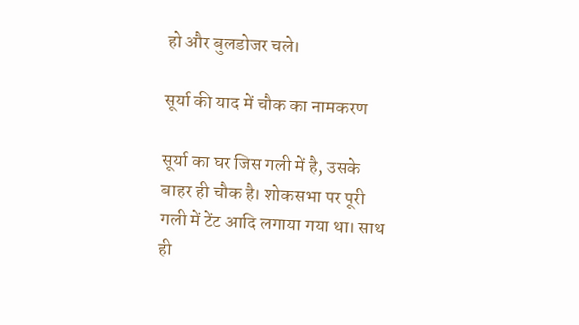हो और बुलडोजर चले।

सूर्या की याद में चौक का नामकरण

सूर्या का घर जिस गली में है, उसके बाहर ही चौक है। शोकसभा पर पूरी गली में टेंट आदि लगाया गया था। साथ ही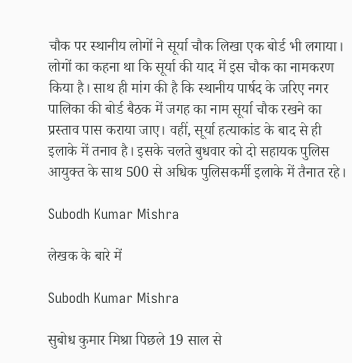चौक पर स्थानीय लोगों ने सूर्या चौक लिखा एक बोर्ड भी लगाया। लोगों का कहना था कि सूर्या की याद में इस चौक का नामकरण किया है। साथ ही मांग की है कि स्थानीय पार्षद के जरिए नगर पालिका की बोर्ड बैठक में जगह का नाम सूर्या चौक रखने का प्रस्ताव पास कराया जाए। वहीं, सूर्या हत्याकांड के बाद से ही इलाके में तनाव है। इसके चलते बुधवार को दो सहायक पुलिस आयुक्त के साथ 500 से अधिक पुलिसकर्मी इलाके में तैनात रहे।

Subodh Kumar Mishra

लेखक के बारे में

Subodh Kumar Mishra

सुबोध कुमार मिश्रा पिछले 19 साल से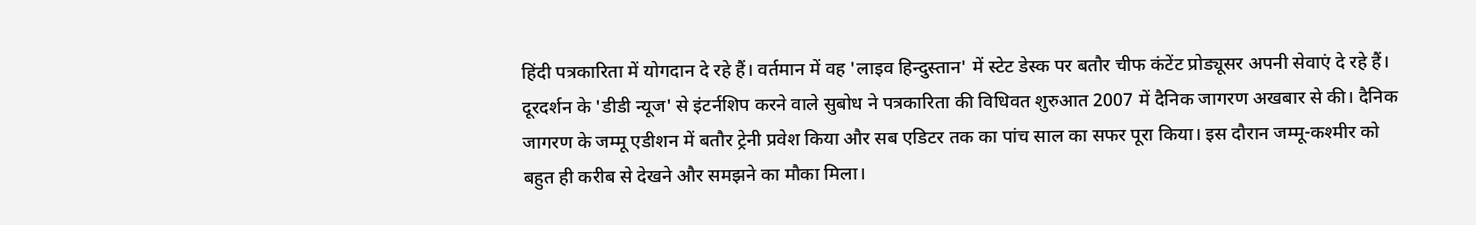हिंदी पत्रकारिता में योगदान दे रहे हैं। वर्तमान में वह 'लाइव हिन्दुस्तान' में स्टेट डेस्क पर बतौर चीफ कंटेंट प्रोड्यूसर अपनी सेवाएं दे रहे हैं। दूरदर्शन के 'डीडी न्यूज' से इंटर्नशिप करने वाले सुबोध ने पत्रकारिता की विधिवत शुरुआत 2007 में दैनिक जागरण अखबार से की। दैनिक जागरण के जम्मू एडीशन में बतौर ट्रेनी प्रवेश किया और सब एडिटर तक का पांच साल का सफर पूरा किया। इस दौरान जम्मू-कश्मीर को बहुत ही करीब से देखने और समझने का मौका मिला।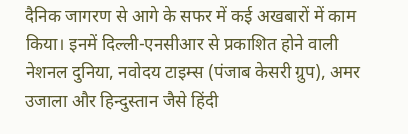दैनिक जागरण से आगे के सफर में कई अखबारों में काम किया। इनमें दिल्ली-एनसीआर से प्रकाशित होने वाली नेशनल दुनिया, नवोदय टाइम्स (पंजाब केसरी ग्रुप), अमर उजाला और हिन्दुस्तान जैसे हिंदी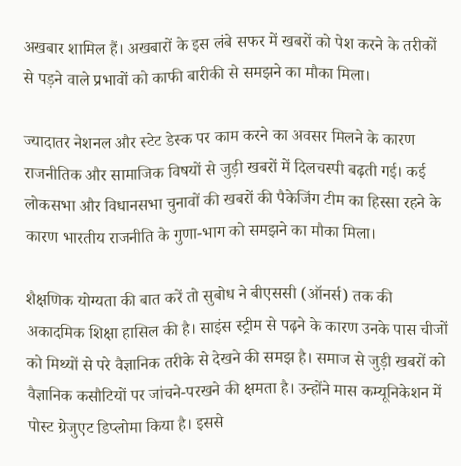अखबार शामिल हैं। अखबारों के इस लंबे सफर में खबरों को पेश करने के तरीकों से पड़ने वाले प्रभावों को काफी बारीकी से समझने का मौका मिला।

ज्यादातर नेशनल और स्टेट डेस्क पर काम करने का अवसर मिलने के कारण राजनीतिक और सामाजिक विषयों से जुड़ी खबरों में दिलचस्पी बढ़ती गई। कई लोकसभा और विधानसभा चुनावों की खबरों की पैकेजिंग टीम का हिस्सा रहने के कारण भारतीय राजनीति के गुणा-भाग को समझने का मौका मिला।

शैक्षणिक योग्यता की बात करें तो सुबोध ने बीएससी (ऑनर्स) तक की अकादमिक शिक्षा हासिल की है। साइंस स्ट्रीम से पढ़ने के कारण उनके पास चीजों को मिथ्यों से परे वैज्ञानिक तरीके से देखने की समझ है। समाज से जुड़ी खबरों को वैज्ञानिक कसौटियों पर जांचने-परखने की क्षमता है। उन्होंने मास कम्यूनिकेशन में पोस्ट ग्रेजुएट डिप्लोमा किया है। इससे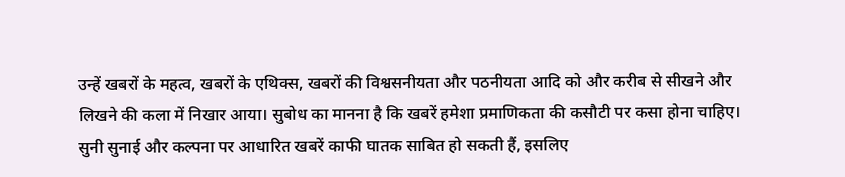उन्हें खबरों के महत्व, खबरों के एथिक्स, खबरों की विश्वसनीयता और पठनीयता आदि को और करीब से सीखने और लिखने की कला में निखार आया। सुबोध का मानना है कि खबरें हमेशा प्रमाणिकता की कसौटी पर कसा होना चाहिए। सुनी सुनाई और कल्पना पर आधारित खबरें काफी घातक साबित हो सकती हैं, इसलिए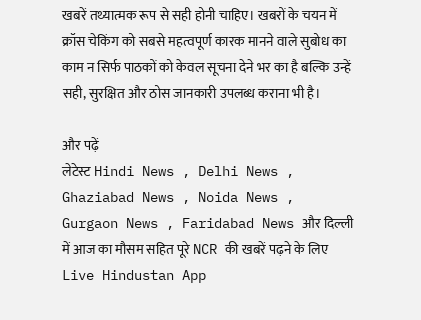खबरें तथ्यात्मक रूप से सही होनी चाहिए। खबरों के चयन में क्रॉस चेकिंग को सबसे महत्वपूर्ण कारक मानने वाले सुबोध का काम न सिर्फ पाठकों को केवल सूचना देने भर का है बल्कि उन्हें सही, सुरक्षित और ठोस जानकारी उपलब्ध कराना भी है।

और पढ़ें
लेटेस्ट Hindi News , Delhi News , Ghaziabad News , Noida News , Gurgaon News , Faridabad News और दिल्ली में आज का मौसम सहित पूरे NCR की खबरें पढ़ने के लिए Live Hindustan App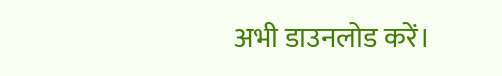अभी डाउनलोड करें।